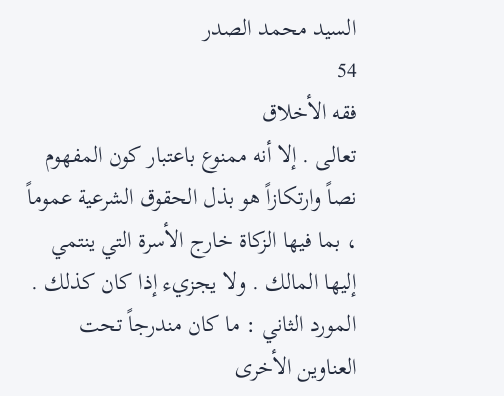السيد محمد الصدر
54
فقه الأخلاق
تعالى . إلا أنه ممنوع باعتبار كون المفهوم نصاً وارتكازاً هو بذل الحقوق الشرعية عموماً ، بما فيها الزكاة خارج الأسرة التي ينتمي إليها المالك . ولا يجزيء إذا كان كذلك . المورد الثاني : ما كان مندرجاً تحت العناوين الأخرى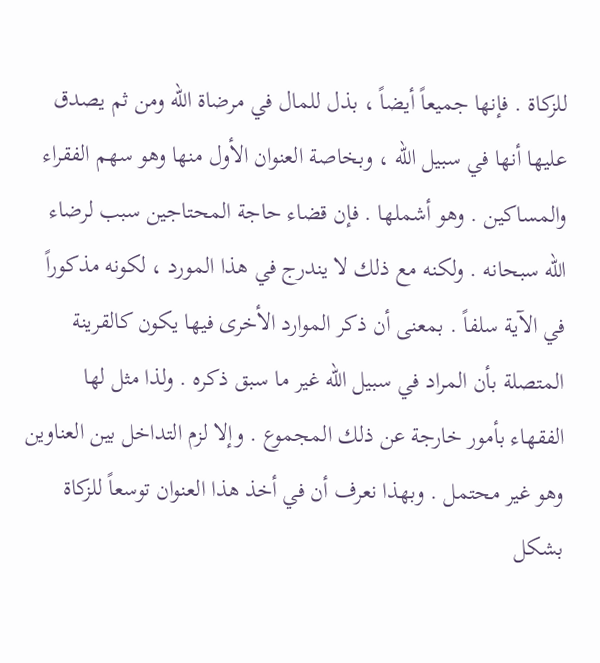للزكاة . فإنها جميعاً أيضاً ، بذل للمال في مرضاة الله ومن ثم يصدق عليها أنها في سبيل الله ، وبخاصة العنوان الأول منها وهو سهم الفقراء والمساكين . وهو أشملها . فإن قضاء حاجة المحتاجين سبب لرضاء الله سبحانه . ولكنه مع ذلك لا يندرج في هذا المورد ، لكونه مذكوراً في الآية سلفاً . بمعنى أن ذكر الموارد الأخرى فيها يكون كالقرينة المتصلة بأن المراد في سبيل الله غير ما سبق ذكره . ولذا مثل لها الفقهاء بأمور خارجة عن ذلك المجموع . وإلا لزم التداخل بين العناوين وهو غير محتمل . وبهذا نعرف أن في أخذ هذا العنوان توسعاً للزكاة بشكل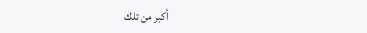أكبر من تلك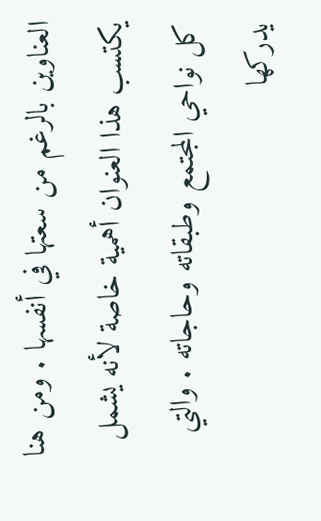العناوين بالرغم من سعتها في أنفسها . ومن هنا يكتسب هذا العنوان أهمية خاصة لأنه يشمل كل نواحي المجتمع وطبقاته وحاجاته . والتي يدركها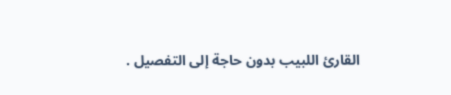القارئ اللبيب بدون حاجة إلى التفصيل .